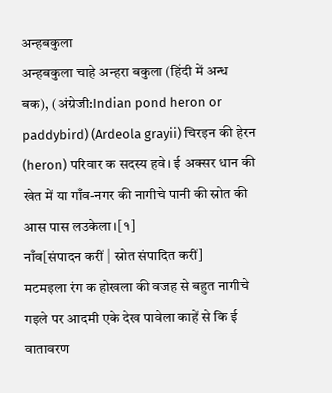अन्हबकुला
अन्हबकुला चाहे अन्हरा बकुला (हिंदी में अन्ध बक), (अंग्रेजी:Indian pond heron or paddybird) (Ardeola grayii) चिरइन की हेरन (heron) परिवार क सदस्य हवे। ई अक्सर धान की खेत में या गाँव-नगर की नागीचे पानी की स्रोत की आस पास लउकेला।[१]
नाँव[संपादन करीं | स्रोत संपादित करीं]
मटमइला रंग क होखला की वजह से बहुत नागीचे गइले पर आदमी एके देख पावेला काहें से कि ई वातावरण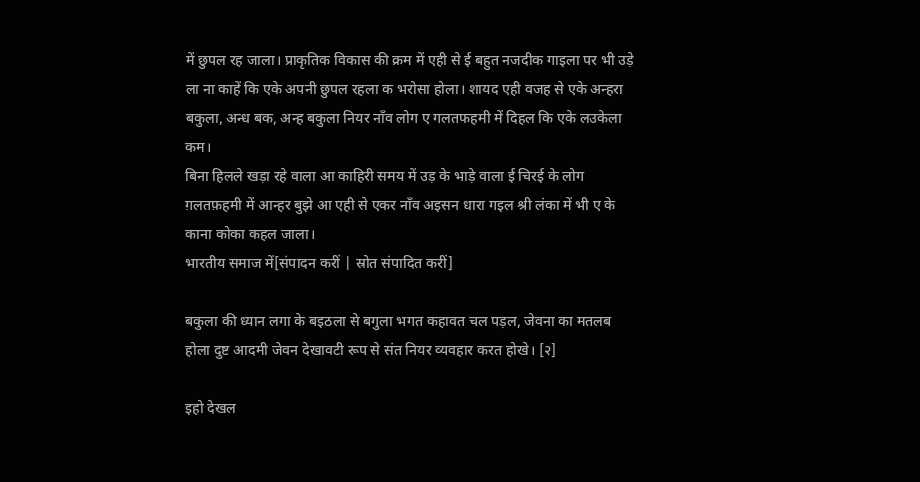में छुपल रह जाला। प्राकृतिक विकास की क्रम में एही से ई बहुत नजदीक गाइला पर भी उड़े ला ना काहें कि एके अपनी छुपल रहला क भरोसा होला। शायद एही वजह से एके अन्हरा बकुला, अन्ध बक, अन्ह बकुला नियर नाँव लोग ए गलतफहमी में दिहल कि एके लउकेला कम।
बिना हिलले खड़ा रहे वाला आ काहिरी समय में उड़ के भाड़े वाला ई चिरई के लोग ग़लतफ़हमी में आन्हर बुझे आ एही से एकर नाँव अइसन धारा गइल श्री लंका में भी ए के काना कोका कहल जाला।
भारतीय समाज में[संपादन करीं | स्रोत संपादित करीं]

बकुला की ध्यान लगा के बइठला से बगुला भगत कहावत चल पड़ल, जेवना का मतलब होला दुष्ट आदमी जेवन देखावटी रूप से संत नियर व्यवहार करत होखे। [२]

इहो देखल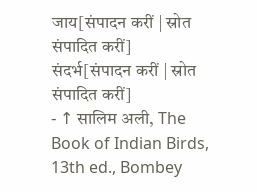जाय[संपादन करीं | स्रोत संपादित करीं]
संदर्भ[संपादन करीं | स्रोत संपादित करीं]
- ↑ सालिम अली, The Book of Indian Birds, 13th ed., Bombey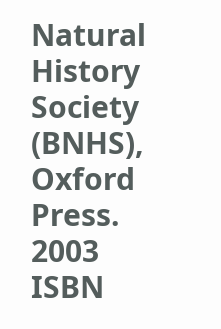Natural History Society (BNHS), Oxford Press. 2003 ISBN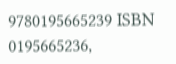9780195665239 ISBN 0195665236,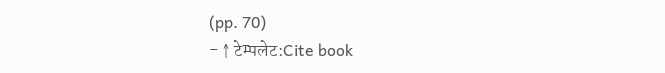(pp. 70)
- ↑ टेम्पलेट:Cite book